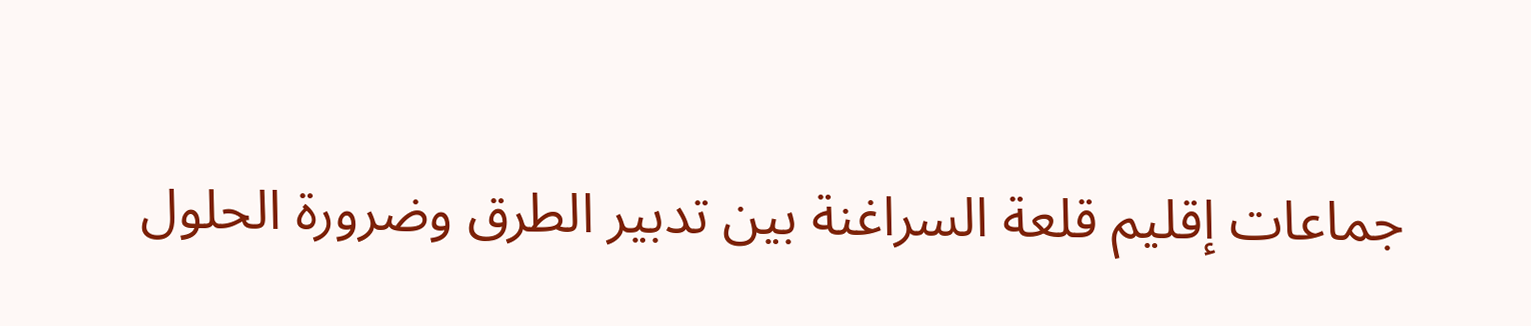جماعات إقليم قلعة السراغنة بين تدبير الطرق وضرورة الحلول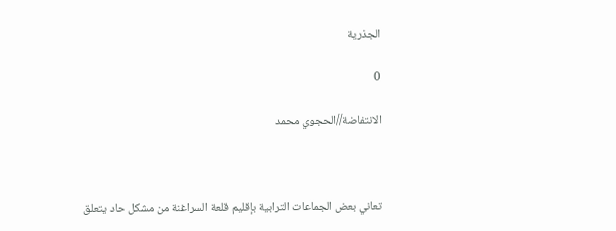الجذرية

0

الانتفاضة//الحجوي محمد



تعاني بعض الجماعات الترابية بإقليم قلعة السراغنة من مشكل حاد يتعلق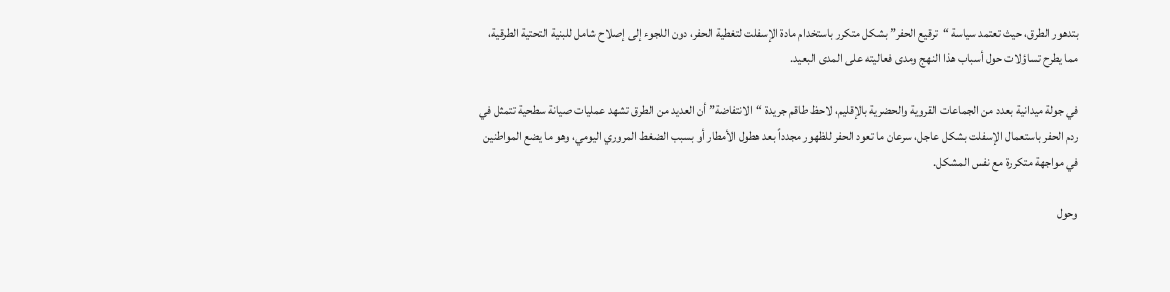بتدهور الطرق، حيث تعتمد سياسة “ترقيع الحفر” بشكل متكرر باستخدام مادة الإسفلت لتغطية الحفر، دون اللجوء إلى إصلاح شامل للبنية التحتية الطرقية، مما يطرح تساؤلات حول أسباب هذا النهج ومدى فعاليته على المدى البعيد.

في جولة ميدانية بعدد من الجماعات القروية والحضرية بالإقليم، لاحظ طاقم جريدة “الانتفاضة” أن العديد من الطرق تشهد عمليات صيانة سطحية تتمثل في ردم الحفر باستعمال الإسفلت بشكل عاجل، سرعان ما تعود الحفر للظهور مجدداً بعد هطول الأمطار أو بسبب الضغط المروري اليومي، وهو ما يضع المواطنين في مواجهة متكررة مع نفس المشكل.

وحول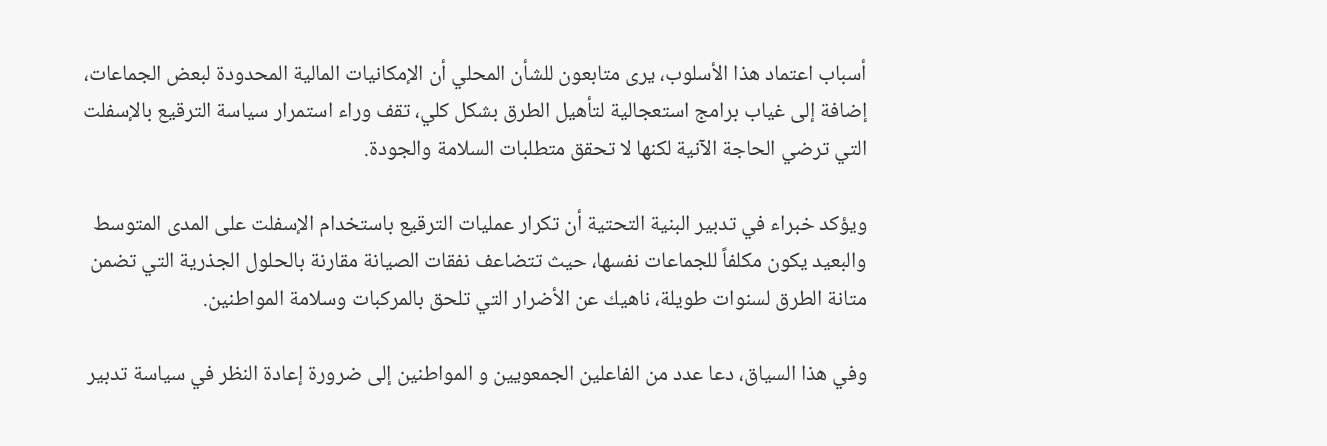أسباب اعتماد هذا الأسلوب، يرى متابعون للشأن المحلي أن الإمكانيات المالية المحدودة لبعض الجماعات، إضافة إلى غياب برامج استعجالية لتأهيل الطرق بشكل كلي، تقف وراء استمرار سياسة الترقيع بالإسفلت التي ترضي الحاجة الآنية لكنها لا تحقق متطلبات السلامة والجودة.

ويؤكد خبراء في تدبير البنية التحتية أن تكرار عمليات الترقيع باستخدام الإسفلت على المدى المتوسط والبعيد يكون مكلفاً للجماعات نفسها، حيث تتضاعف نفقات الصيانة مقارنة بالحلول الجذرية التي تضمن متانة الطرق لسنوات طويلة، ناهيك عن الأضرار التي تلحق بالمركبات وسلامة المواطنين.

وفي هذا السياق، دعا عدد من الفاعلين الجمعويين و المواطنين إلى ضرورة إعادة النظر في سياسة تدبير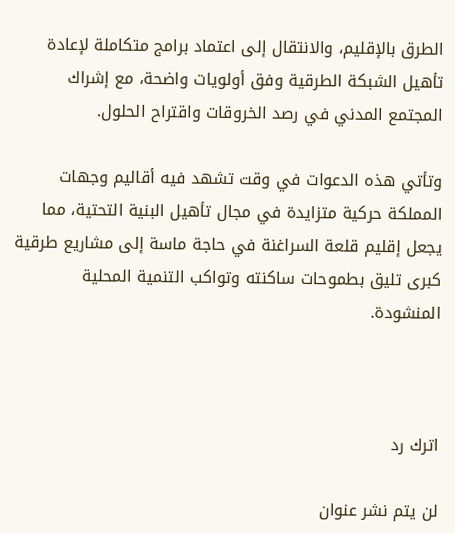الطرق بالإقليم، والانتقال إلى اعتماد برامج متكاملة لإعادة تأهيل الشبكة الطرقية وفق أولويات واضحة، مع إشراك المجتمع المدني في رصد الخروقات واقتراح الحلول.

وتأتي هذه الدعوات في وقت تشهد فيه أقاليم وجهات المملكة حركية متزايدة في مجال تأهيل البنية التحتية، مما يجعل إقليم قلعة السراغنة في حاجة ماسة إلى مشاريع طرقية كبرى تليق بطموحات ساكنته وتواكب التنمية المحلية المنشودة.



اترك رد

لن يتم نشر عنوان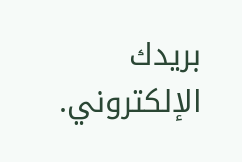بريدك الإلكتروني.